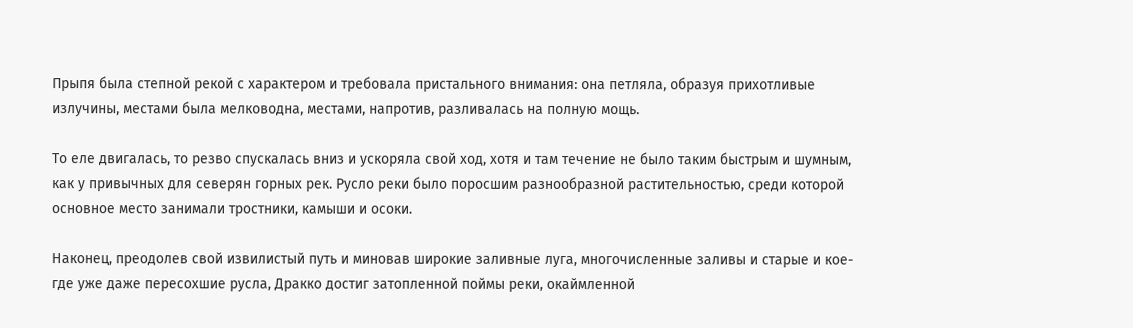Прыпя была степной рекой с характером и требовала пристального внимания: она петляла, образуя прихотливые излучины, местами была мелководна, местами, напротив, разливалась на полную мощь.

То еле двигалась, то резво спускалась вниз и ускоряла свой ход, хотя и там течение не было таким быстрым и шумным, как у привычных для северян горных рек. Русло реки было поросшим разнообразной растительностью, среди которой основное место занимали тростники, камыши и осоки.

Наконец, преодолев свой извилистый путь и миновав широкие заливные луга, многочисленные заливы и старые и кое-где уже даже пересохшие русла, Дракко достиг затопленной поймы реки, окаймленной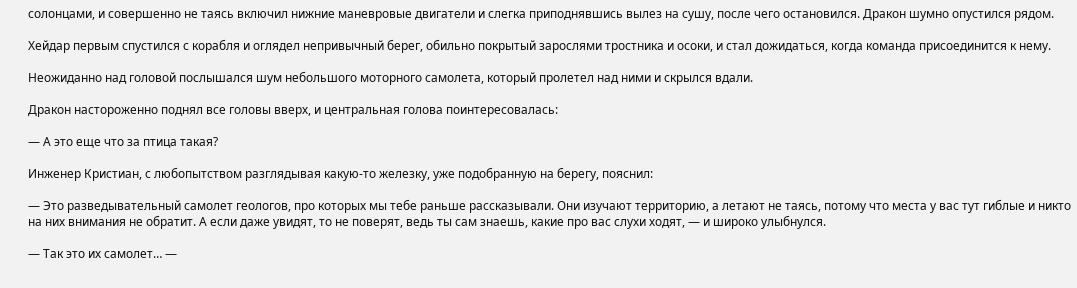солонцами, и совершенно не таясь включил нижние маневровые двигатели и слегка приподнявшись вылез на сушу, после чего остановился. Дракон шумно опустился рядом.

Хейдар первым спустился с корабля и оглядел непривычный берег, обильно покрытый зарослями тростника и осоки, и стал дожидаться, когда команда присоединится к нему.

Неожиданно над головой послышался шум небольшого моторного самолета, который пролетел над ними и скрылся вдали.

Дракон настороженно поднял все головы вверх, и центральная голова поинтересовалась:

— А это еще что за птица такая?

Инженер Кристиан, с любопытством разглядывая какую-то железку, уже подобранную на берегу, пояснил:

— Это разведывательный самолет геологов, про которых мы тебе раньше рассказывали. Они изучают территорию, а летают не таясь, потому что места у вас тут гиблые и никто на них внимания не обратит. А если даже увидят, то не поверят, ведь ты сам знаешь, какие про вас слухи ходят, — и широко улыбнулся.

— Так это их самолет… —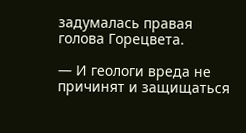задумалась правая голова Горецвета.

— И геологи вреда не причинят и защищаться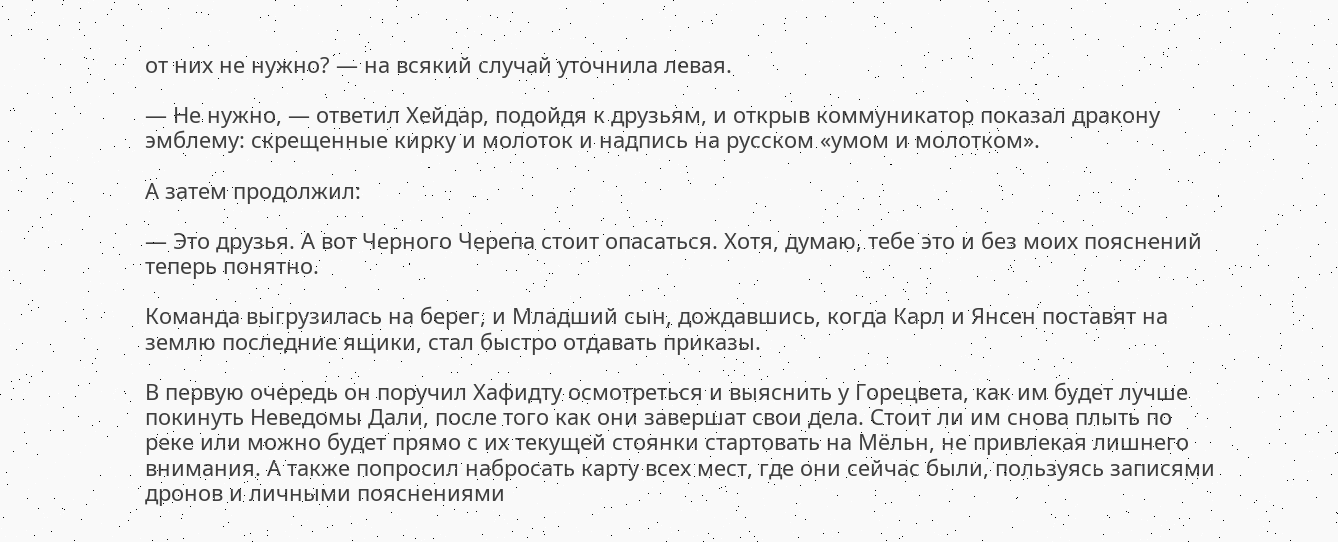от них не нужно? — на всякий случай уточнила левая.

— Не нужно, — ответил Хейдар, подойдя к друзьям, и открыв коммуникатор показал дракону эмблему: скрещенные кирку и молоток и надпись на русском «умом и молотком».

А затем продолжил:

— Это друзья. А вот Черного Черепа стоит опасаться. Хотя, думаю, тебе это и без моих пояснений теперь понятно.

Команда выгрузилась на берег, и Младший сын, дождавшись, когда Карл и Янсен поставят на землю последние ящики, стал быстро отдавать приказы.

В первую очередь он поручил Хафидту осмотреться и выяснить у Горецвета, как им будет лучше покинуть Неведомы Дали, после того как они завершат свои дела. Стоит ли им снова плыть по реке или можно будет прямо с их текущей стоянки стартовать на Мёльн, не привлекая лишнего внимания. А также попросил набросать карту всех мест, где они сейчас были, пользуясь записями дронов и личными пояснениями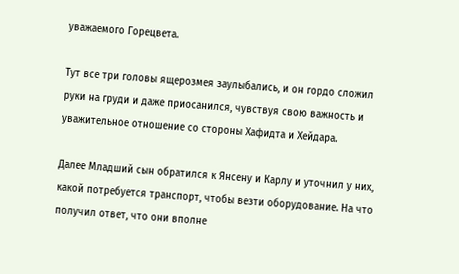уважаемого Горецвета.

Тут все три головы ящерозмея заулыбались, и он гордо сложил руки на груди и даже приосанился, чувствуя свою важность и уважительное отношение со стороны Хафидта и Хейдара.

Далее Младший сын обратился к Янсену и Карлу и уточнил у них, какой потребуется транспорт, чтобы везти оборудование. На что получил ответ, что они вполне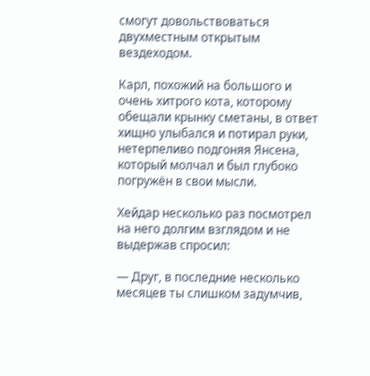смогут довольствоваться двухместным открытым вездеходом.

Карл, похожий на большого и очень хитрого кота, которому обещали крынку сметаны, в ответ хищно улыбался и потирал руки, нетерпеливо подгоняя Янсена, который молчал и был глубоко погружён в свои мысли.

Хейдар несколько раз посмотрел на него долгим взглядом и не выдержав спросил:

— Друг, в последние несколько месяцев ты слишком задумчив,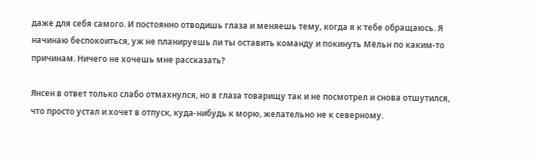даже для себя самого. И постоянно отводишь глаза и меняешь тему, когда я к тебе обращаюсь. Я начинаю беспокоиться, уж не планируешь ли ты оставить команду и покинуть Мёльн по каким-то причинам. Ничего не хочешь мне рассказать?

Янсен в ответ только слабо отмахнулся, но в глаза товарищу так и не посмотрел и снова отшутился, что просто устал и хочет в отпуск, куда-нибудь к морю, желательно не к северному.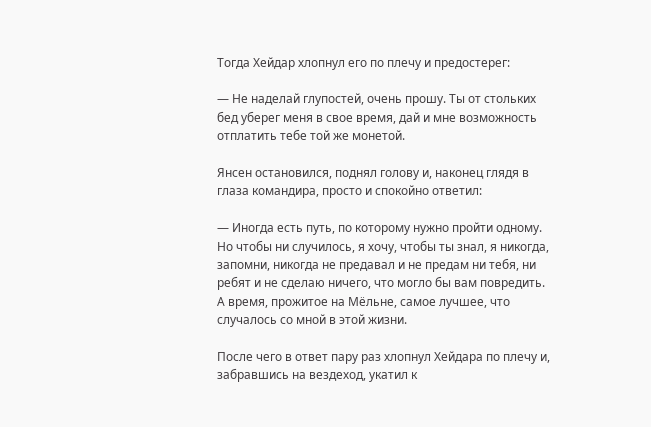Тогда Хейдар хлопнул его по плечу и предостерег:

— Не наделай глупостей, очень прошу. Ты от стольких бед уберег меня в свое время, дай и мне возможность отплатить тебе той же монетой.

Янсен остановился, поднял голову и, наконец глядя в глаза командира, просто и спокойно ответил:

— Иногда есть путь, по которому нужно пройти одному. Но чтобы ни случилось, я хочу, чтобы ты знал, я никогда, запомни, никогда не предавал и не предам ни тебя, ни ребят и не сделаю ничего, что могло бы вам повредить. А время, прожитое на Мёльне, самое лучшее, что случалось со мной в этой жизни.

После чего в ответ пару раз хлопнул Хейдара по плечу и, забравшись на вездеход, укатил к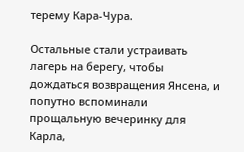терему Кара-Чура.

Остальные стали устраивать лагерь на берегу, чтобы дождаться возвращения Янсена, и попутно вспоминали прощальную вечеринку для Карла,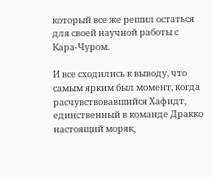который все же решил остаться для своей научной работы с Кара-Чуром.

И все сходились к выводу, что самым ярким был момент, когда расчувствовавшийся Хафидт, единственный в команде Дракко настоящий моряк,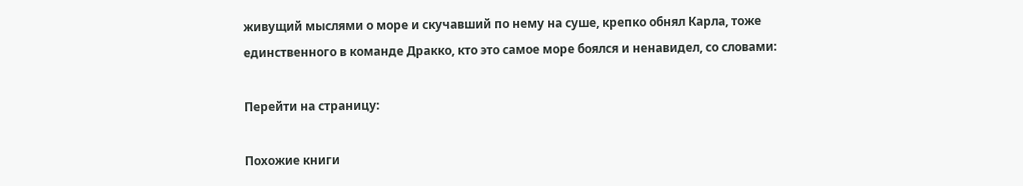живущий мыслями о море и скучавший по нему на суше, крепко обнял Карла, тоже единственного в команде Дракко, кто это самое море боялся и ненавидел, со словами:

Перейти на страницу:

Похожие книги